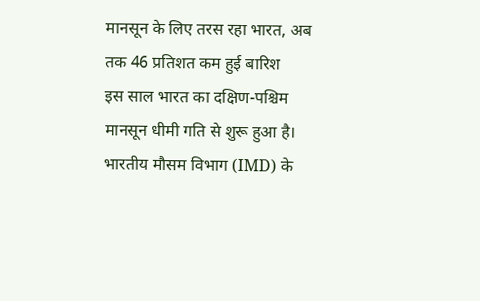मानसून के लिए तरस रहा भारत, अब तक 46 प्रतिशत कम हुई बारिश
इस साल भारत का दक्षिण-पश्चिम मानसून धीमी गति से शुरू हुआ है। भारतीय मौसम विभाग (IMD) के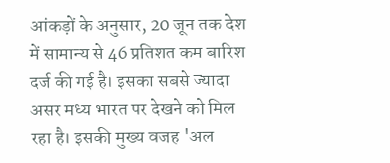आंकड़ों के अनुसार, 20 जून तक देश में सामान्य से 46 प्रतिशत कम बारिश दर्ज की गई है। इसका सबसे ज्यादा असर मध्य भारत पर देखने को मिल रहा है। इसकी मुख्य वजह 'अल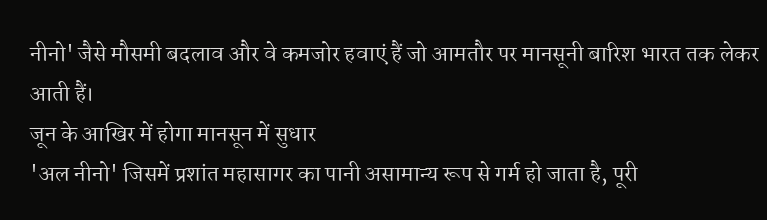नीनो' जैसे मौसमी बदलाव और वे कमजोर हवाएं हैं जो आमतौर पर मानसूनी बारिश भारत तक लेकर आती हैं।
जून के आखिर में होगा मानसून में सुधार
'अल नीनो' जिसमें प्रशांत महासागर का पानी असामान्य रूप से गर्म हो जाता है, पूरी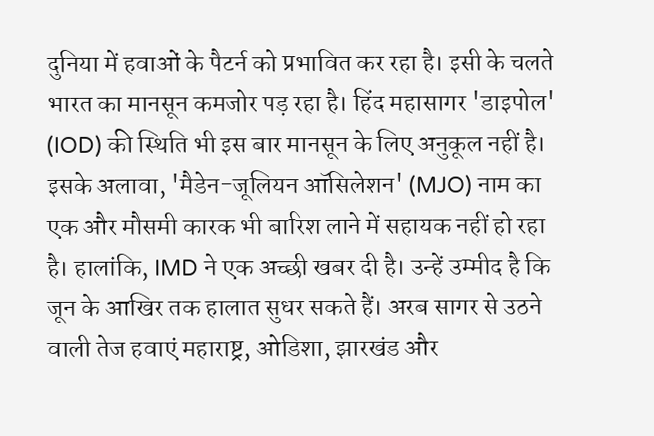दुनिया में हवाओं के पैटर्न को प्रभावित कर रहा है। इसी के चलते भारत का मानसून कमजोर पड़ रहा है। हिंद महासागर 'डाइपोल' (IOD) की स्थिति भी इस बार मानसून के लिए अनुकूल नहीं है। इसके अलावा, 'मैडेन-जूलियन ऑसिलेशन' (MJO) नाम का एक और मौसमी कारक भी बारिश लाने में सहायक नहीं हो रहा है। हालांकि, IMD ने एक अच्छी खबर दी है। उन्हें उम्मीद है कि जून के आखिर तक हालात सुधर सकते हैं। अरब सागर से उठने वाली तेज हवाएं महाराष्ट्र, ओडिशा, झारखंड और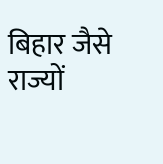बिहार जैसे राज्यों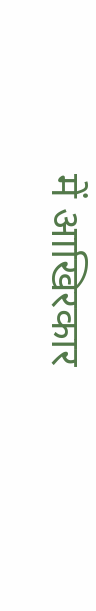में आखिरकार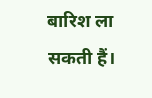बारिश ला सकती हैं।